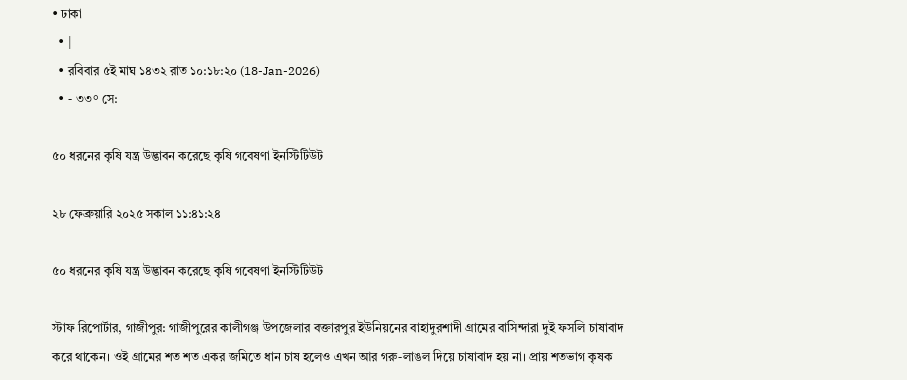• ঢাকা
  • |
  • রবিবার ৫ই মাঘ ১৪৩২ রাত ১০:১৮:২০ (18-Jan-2026)
  • - ৩৩° সে:

৫০ ধরনের কৃষি যন্ত্র উদ্ভাবন করেছে কৃষি গবেষণা ইনস্টিটিউট

২৮ ফেব্রুয়ারি ২০২৫ সকাল ১১:৪১:২৪

৫০ ধরনের কৃষি যন্ত্র উদ্ভাবন করেছে কৃষি গবেষণা ইনস্টিটিউট

স্টাফ রিপোর্টার, গাজীপুর: গাজীপুরের কালীগঞ্জ উপজেলার বক্তারপুর ইউনিয়নের বাহাদুরশাদী গ্রামের বাসিন্দারা দুই ফসলি চাষাবাদ করে থাকেন। ওই গ্রামের শত শত একর জমিতে ধান চাষ হলেও এখন আর গরু-লাঙল দিয়ে চাষাবাদ হয় না। প্রায় শতভাগ কৃষক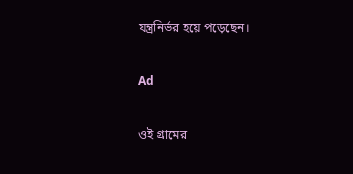যন্ত্রনির্ভর হয়ে পড়েছেন।

Ad

ওই গ্রামের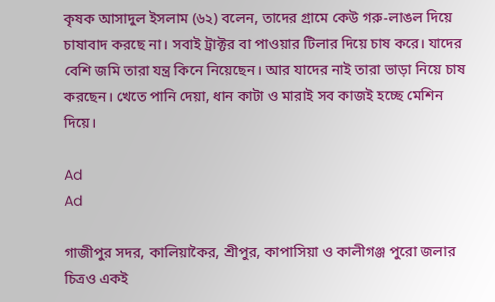কৃষক আসাদুল ইসলাম (৬২) বলেন, তাদের গ্রামে কেউ গরু-লাঙল দিয়ে চাষাবাদ করছে না। সবাই ট্রাক্টর বা পাওয়ার টিলার দিয়ে চাষ করে। যাদের বেশি জমি তারা যন্ত্র কিনে নিয়েছেন। আর যাদের নাই তারা ভাড়া নিয়ে চাষ করছেন। খেতে পানি দেয়া, ধান কাটা ও মারাই সব কাজই হচ্ছে মেশিন দিয়ে।

Ad
Ad

গাজীপুর সদর, কালিয়াকৈর, শ্রীপুর, কাপাসিয়া ও কালীগঞ্জ পুরো জলার চিত্রও একই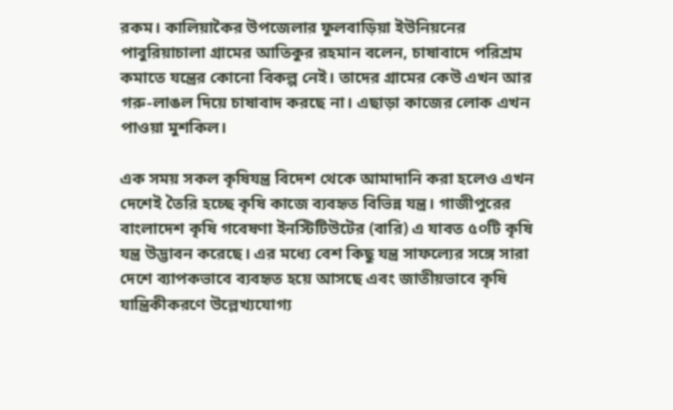রকম। কালিয়াকৈর উপজেলার ফুলবাড়িয়া ইউনিয়নের পাবুরিয়াচালা গ্রামের আতিকুর রহমান বলেন, চাষাবাদে পরিশ্রম কমাতে যন্ত্রের কোনো বিকল্প নেই। তাদের গ্রামের কেউ এখন আর গরু-লাঙল দিয়ে চাষাবাদ করছে না। এছাড়া কাজের লোক এখন পাওয়া মুশকিল।

এক সময় সকল কৃষিযন্ত্র বিদেশ থেকে আমাদানি করা হলেও এখন দেশেই তৈরি হচ্ছে কৃষি কাজে ব্যবহৃত বিভিন্ন যন্ত্র। গাজীপুরের বাংলাদেশ কৃষি গবেষণা ইনস্টিটিউটের (বারি) এ যাবত ৫০টি কৃষি যন্ত্র উদ্ভাবন করেছে। এর মধ্যে বেশ কিছু যন্ত্র সাফল্যের সঙ্গে সারা দেশে ব্যাপকভাবে ব্যবহৃত হয়ে আসছে এবং জাতীয়ভাবে কৃষি যান্ত্রিকীকরণে উল্লেখ্যযোগ্য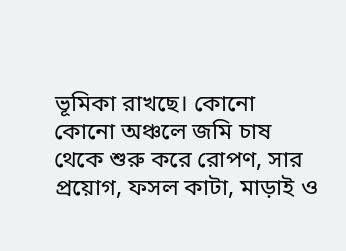ভূমিকা রাখছে। কোনো কোনো অঞ্চলে জমি চাষ থেকে শুরু করে রোপণ, সার প্রয়োগ, ফসল কাটা, মাড়াই ও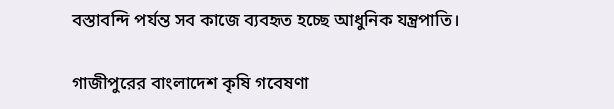বস্তাবন্দি পর্যন্ত সব কাজে ব্যবহৃত হচ্ছে আধুনিক যন্ত্রপাতি।

গাজীপুরের বাংলাদেশ কৃষি গবেষণা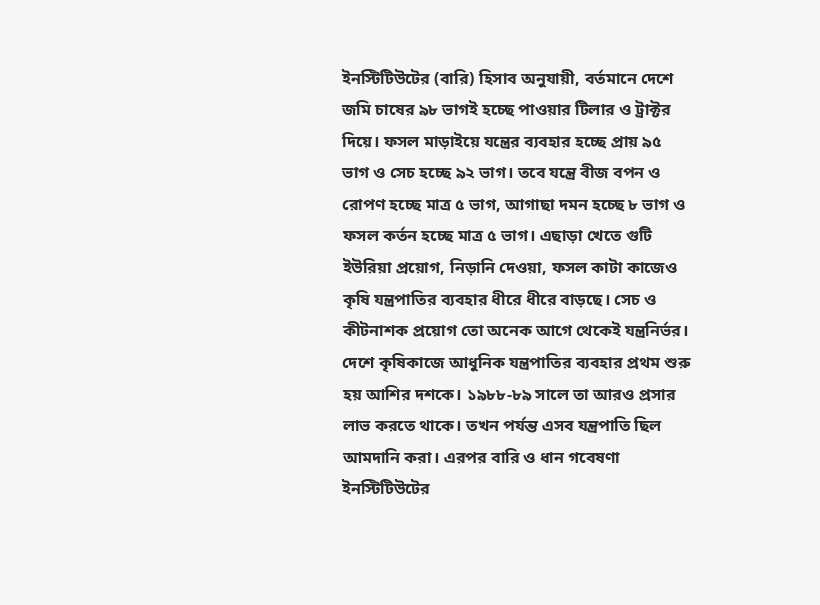ইনস্টিটিউটের (বারি) হিসাব অনুযায়ী, বর্তমানে দেশে জমি চাষের ৯৮ ভাগই হচ্ছে পাওয়ার টিলার ও ট্রাক্টর দিয়ে। ফসল মাড়াইয়ে যন্ত্রের ব্যবহার হচ্ছে প্রায় ৯৫ ভাগ ও সেচ হচ্ছে ৯২ ভাগ। তবে যন্ত্রে বীজ বপন ও রোপণ হচ্ছে মাত্র ৫ ভাগ, আগাছা দমন হচ্ছে ৮ ভাগ ও ফসল কর্তন হচ্ছে মাত্র ৫ ভাগ। এছাড়া খেতে গুটি ইউরিয়া প্রয়োগ, নিড়ানি দেওয়া, ফসল কাটা কাজেও কৃষি যন্ত্রপাতির ব্যবহার ধীরে ধীরে বাড়ছে। সেচ ও কীটনাশক প্রয়োগ তো অনেক আগে থেকেই যন্ত্রনির্ভর। দেশে কৃষিকাজে আধুনিক যন্ত্রপাতির ব্যবহার প্রথম শুরু হয় আশির দশকে। ১৯৮৮-৮৯ সালে তা আরও প্রসার লাভ করতে থাকে। তখন পর্যন্ত এসব যন্ত্রপাতি ছিল আমদানি করা। এরপর বারি ও ধান গবেষণা ইনস্টিটিউটের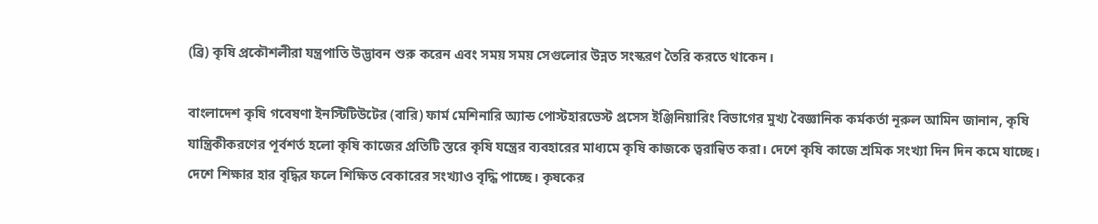(ব্রি) কৃষি প্রকৌশলীরা যন্ত্রপাতি উদ্ভাবন শুরু করেন এবং সময় সময় সেগুলোর উন্নত সংস্করণ তৈরি করতে থাকেন।

বাংলাদেশ কৃষি গবেষণা ইনস্টিটিউটের (বারি) ফার্ম মেশিনারি অ্যান্ড পোস্টহারভেস্ট প্রসেস ইঞ্জিনিয়ারিং বিভাগের মুখ্য বৈজ্ঞানিক কর্মকর্তা নূরুল আমিন জানান, কৃষি যান্ত্রিকীকরণের পূর্বশর্ত হলো কৃষি কাজের প্রতিটি স্তরে কৃষি যন্ত্রের ব্যবহারের মাধ্যমে কৃষি কাজকে ত্বরান্বিত করা। দেশে কৃষি কাজে শ্রমিক সংখ্যা দিন দিন কমে যাচ্ছে। দেশে শিক্ষার হার বৃদ্ধির ফলে শিক্ষিত বেকারের সংখ্যাও বৃদ্ধি পাচ্ছে। কৃষকের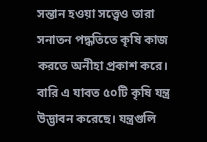সন্তান হওয়া সত্ত্বেও তারা সনাতন পদ্ধতিতে কৃষি কাজ করতে অনীহা প্রকাশ করে। বারি এ যাবত ৫০টি কৃষি যন্ত্র উদ্ভাবন করেছে। যন্ত্রগুলি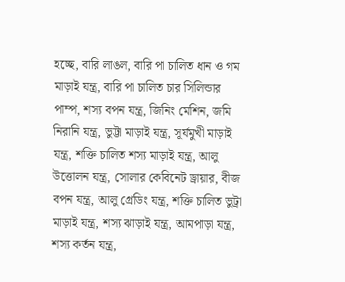হচ্ছে, বারি লাঙল, বারি পা চালিত ধান ও গম মাড়াই যন্ত্র, বারি পা চালিত চার সিলিন্ডার পাম্প, শস্য বপন যন্ত্র, জিনিং মেশিন, জমি নিরানি যন্ত্র, ভুট্টা মাড়াই যন্ত্র, সূর্যমুখী মাড়াই যন্ত্র, শক্তি চালিত শস্য মাড়াই যন্ত্র, আলু উত্তোলন যন্ত্র, সোলার কেবিনেট ড্রায়ার, বীজ বপন যন্ত্র, আলু গ্রেডিং যন্ত্র, শক্তি চালিত ভুট্রা মাড়াই যন্ত্র, শস্য ঝাড়াই যন্ত্র, আমপাড়া যন্ত্র, শস্য কর্তন যন্ত্র,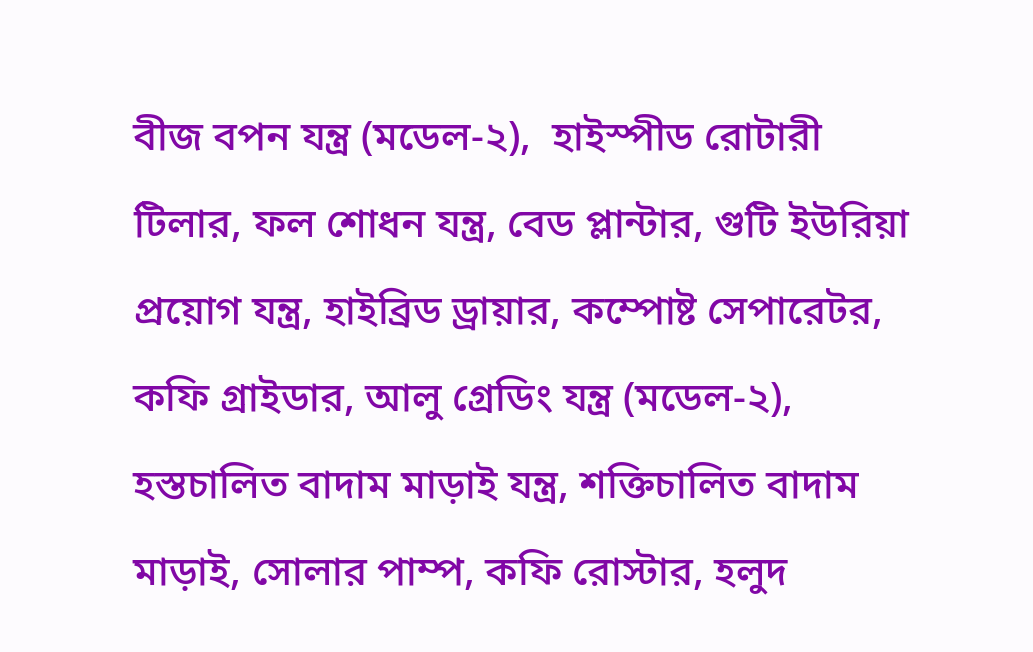বীজ বপন যন্ত্র (মডেল-২),  হাইস্পীড রোটারী টিলার, ফল শোধন যন্ত্র, বেড প্লান্টার, গুটি ইউরিয়া প্রয়োগ যন্ত্র, হাইব্রিড ড্রায়ার, কম্পোষ্ট সেপারেটর, কফি গ্রাইডার, আলু গ্রেডিং যন্ত্র (মডেল-২), হস্তচালিত বাদাম মাড়াই যন্ত্র, শক্তিচালিত বাদাম মাড়াই, সোলার পাম্প, কফি রোস্টার, হলুদ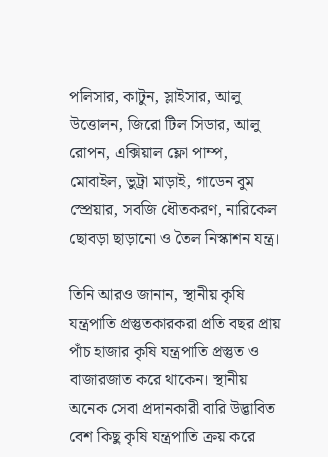পলিসার, কাটুন, স্লাইসার, আলু উত্তোলন, জিরো টিল সিডার, আলু রোপন, এক্সিয়াল ফ্লো পাম্প, মোবাইল, ভুট্রা মাড়াই, গাডেন বুম স্প্রেয়ার, সবজি ধৌতকরণ, নারিকেল ছোবড়া ছাড়ানো ও তৈল নিস্কাশন যন্ত্র।

তিনি আরও জানান, স্থানীয় কৃষি যন্ত্রপাতি প্রস্তুতকারকরা প্রতি বছর প্রায় পাঁচ হাজার কৃষি যন্ত্রপাতি প্রস্তুত ও বাজারজাত করে থাকেন। স্থানীয় অনেক সেবা প্রদানকারী বারি উদ্ভাবিত বেশ কিছু কৃষি যন্ত্রপাতি ক্রয় করে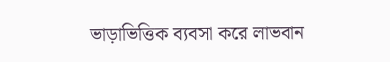ভাড়াভিত্তিক ব্যবসা করে লাভবান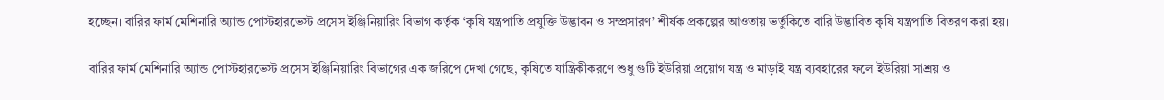হচ্ছেন। বারির ফার্ম মেশিনারি অ্যান্ড পোস্টহারভেস্ট প্রসেস ইঞ্জিনিয়ারিং বিভাগ কর্তৃক ‘কৃষি যন্ত্রপাতি প্রযুক্তি উদ্ভাবন ও সম্প্রসারণ’ শীর্ষক প্রকল্পের আওতায় ভর্তুকিতে বারি উদ্ভাবিত কৃষি যন্ত্রপাতি বিতরণ করা হয়।

বারির ফার্ম মেশিনারি অ্যান্ড পোস্টহারভেস্ট প্রসেস ইঞ্জিনিয়ারিং বিভাগের এক জরিপে দেখা গেছে, কৃষিতে যান্ত্রিকীকরণে শুধু গুটি ইউরিয়া প্রয়োগ যন্ত্র ও মাড়াই যন্ত্র ব্যবহারের ফলে ইউরিয়া সাশ্রয় ও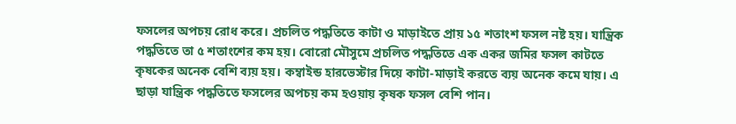ফসলের অপচয় রোধ করে। প্রচলিত পদ্ধতিতে কাটা ও মাড়াইতে প্রায় ১৫ শতাংশ ফসল নষ্ট হয়। যান্ত্রিক পদ্ধতিতে তা ৫ শতাংশের কম হয়। বোরো মৌসুমে প্রচলিত পদ্ধতিতে এক একর জমির ফসল কাটতে কৃষকের অনেক বেশি ব্যয় হয়। কম্বাইন্ড হারভেস্টার দিয়ে কাটা-মাড়াই করতে ব্যয় অনেক কমে যায়। এ ছাড়া যান্ত্রিক পদ্ধতিতে ফসলের অপচয় কম হওয়ায় কৃষক ফসল বেশি পান।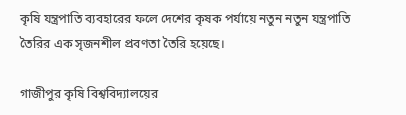কৃষি যন্ত্রপাতি ব্যবহারের ফলে দেশের কৃষক পর্যায়ে নতুন নতুন যন্ত্রপাতি তৈরির এক সৃজনশীল প্রবণতা তৈরি হয়েছে।

গাজীপুর কৃষি বিশ্ববিদ্যালয়ের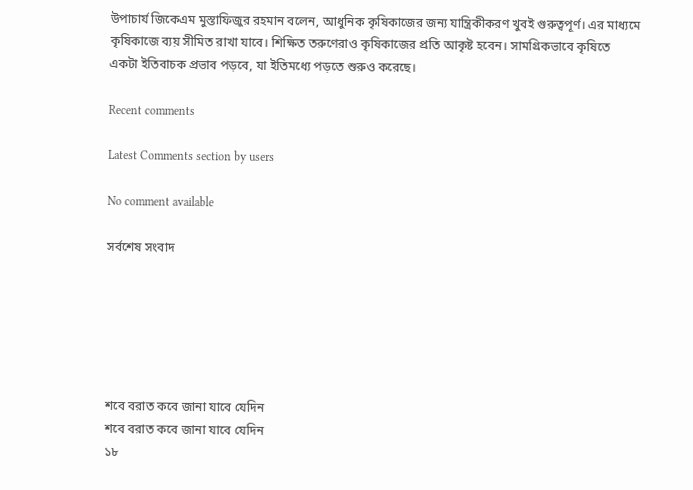উপাচার্য জিকেএম মুস্তাফিজুর রহমান বলেন, আধুনিক কৃষিকাজের জন্য যান্ত্রিকীকরণ খুবই গুরুত্বপূর্ণ। এর মাধ্যমে কৃষিকাজে ব্যয় সীমিত রাখা যাবে। শিক্ষিত তরুণেরাও কৃষিকাজের প্রতি আকৃষ্ট হবেন। সামগ্রিকভাবে কৃষিতে একটা ইতিবাচক প্রভাব পড়বে, যা ইতিমধ্যে পড়তে শুরুও করেছে।

Recent comments

Latest Comments section by users

No comment available

সর্বশেষ সংবাদ






শবে বরাত কবে জানা যাবে যেদিন
শবে বরাত কবে জানা যাবে যেদিন
১৮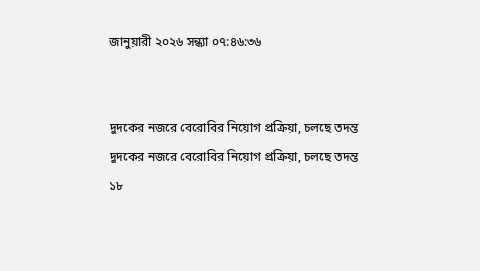জানুয়ারী ২০২৬ সন্ধ্যা ০৭:৪৬:৩৬


দুদকের নজরে বেরোবির নিয়োগ প্রক্রিয়া, চলছে তদন্ত
দুদকের নজরে বেরোবির নিয়োগ প্রক্রিয়া, চলছে তদন্ত
১৮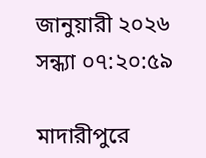জানুয়ারী ২০২৬ সন্ধ্যা ০৭:২০:৫৯

মাদারীপুরে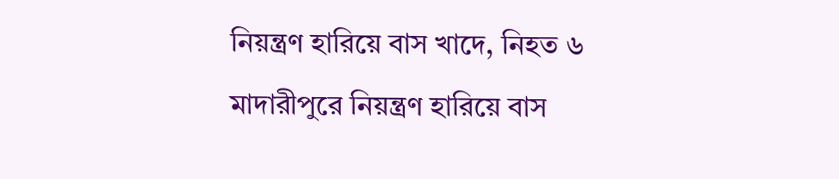নিয়ন্ত্রণ হারিয়ে বাস খাদে, নিহত ৬
মাদারীপুরে নিয়ন্ত্রণ হারিয়ে বাস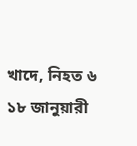খাদে, নিহত ৬
১৮ জানুয়ারী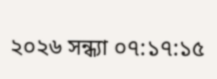২০২৬ সন্ধ্যা ০৭:১৭:১৫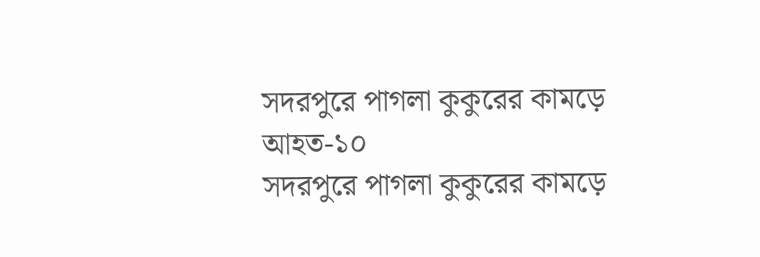সদরপুরে পাগলা কুকুরের কামড়ে আহত-১০
সদরপুরে পাগলা কুকুরের কামড়ে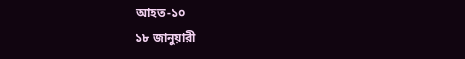আহত-১০
১৮ জানুয়ারী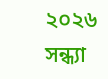২০২৬ সন্ধ্যা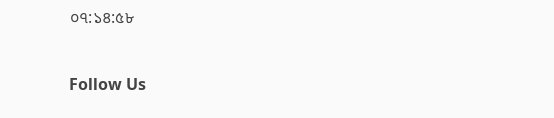০৭:১৪:৫৮


Follow Us